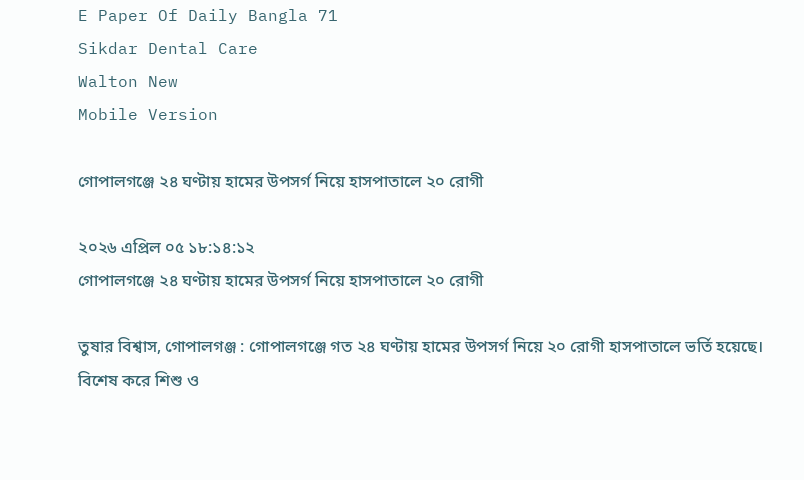E Paper Of Daily Bangla 71
Sikdar Dental Care
Walton New
Mobile Version

গোপালগঞ্জে ২৪ ঘণ্টায় হামের উপসর্গ নিয়ে হাসপাতালে ২০ রোগী

২০২৬ এপ্রিল ০৫ ১৮:১৪:১২
গোপালগঞ্জে ২৪ ঘণ্টায় হামের উপসর্গ নিয়ে হাসপাতালে ২০ রোগী

তুষার বিশ্বাস, গোপালগঞ্জ : গোপালগঞ্জে গত ২৪ ঘণ্টায় হামের উপসর্গ নিয়ে ২০ রোগী হাসপাতালে ভর্তি হয়েছে। বিশেষ করে শিশু ও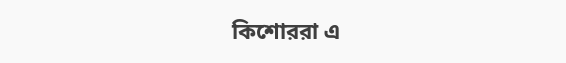কিশোররা এ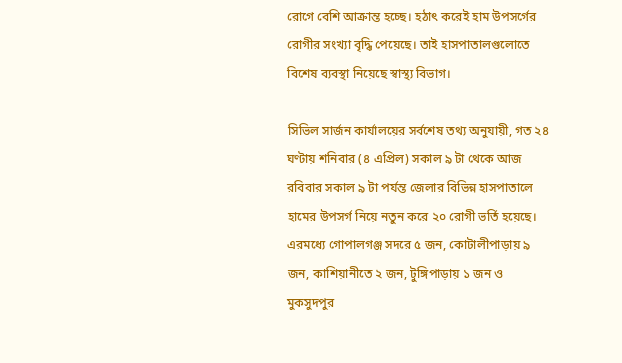রোগে বেশি আক্রান্ত হচ্ছে। হঠাৎ করেই হাম উপসর্গের রোগীর সংখ্যা বৃদ্ধি পেয়েছে। তাই হাসপাতালগুলোতে বিশেষ ব্যবস্থা নিয়েছে স্বাস্থ্য বিভাগ।

সিভিল সার্জন কার্যালয়ের সর্বশেষ তথ্য অনুযায়ী, গত ২৪ ঘণ্টায় শনিবার (৪ এপ্রিল) সকাল ৯ টা থেকে আজ রবিবার সকাল ৯ টা পর্যন্ত জেলার বিভিন্ন হাসপাতালে হামের উপসর্গ নিয়ে নতুন করে ২০ রোগী ভর্তি হয়েছে। এরমধ্যে গোপালগঞ্জ সদরে ৫ জন, কোটালীপাড়ায় ৯ জন, কাশিয়ানীতে ২ জন, টুঙ্গিপাড়ায় ১ জন ও মুকসুদপুর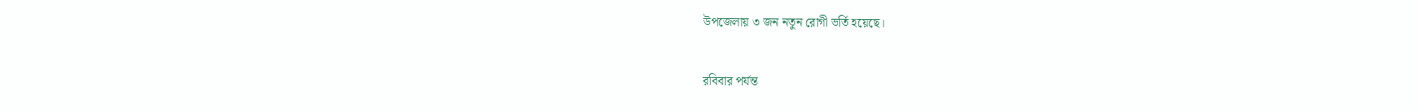উপজেলায় ৩ জন নতুন রোগী ভর্তি হয়েছে।

রবিবার পর্যন্ত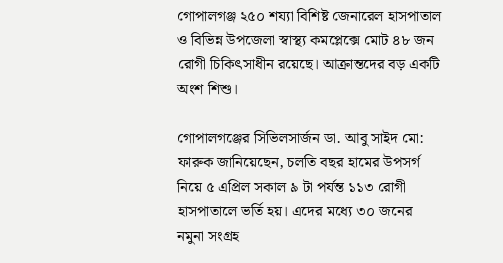গোপালগঞ্জ ২৫০ শয্যা বিশিষ্ট জেনারেল হাসপাতাল ও বিভিন্ন উপজেলা স্বাস্থ্য কমপ্লেক্সে মোট ৪৮ জন রোগী চিকিৎসাধীন রয়েছে। আক্রান্তদের বড় একটি অংশ শিশু।

গোপালগঞ্জের সিভিলসার্জন ডা. আবু সাইদ মো: ফারুক জানিয়েছেন, চলতি বছর হামের উপসর্গ নিয়ে ৫ এপ্রিল সকাল ৯ টা পর্যন্ত ১১৩ রোগী হাসপাতালে ভর্তি হয়। এদের মধ্যে ৩০ জনের নমুনা সংগ্রহ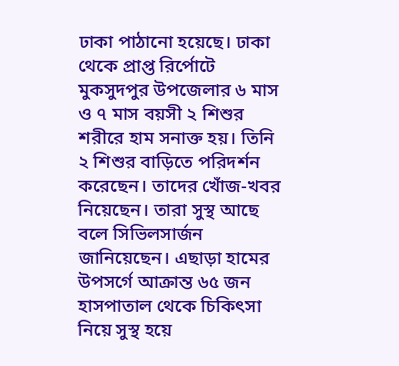ঢাকা পাঠানো হয়েছে। ঢাকা থেকে প্রাপ্ত রির্পোটে মুকসুদপুর উপজেলার ৬ মাস ও ৭ মাস বয়সী ২ শিশুর শরীরে হাম সনাক্ত হয়। তিনি ২ শিশুর বাড়িতে পরিদর্শন করেছেন। তাদের খোঁজ-খবর নিয়েছেন। তারা সুস্থ আছে বলে সিভিলসার্জন জানিয়েছেন। এছাড়া হামের উপসর্গে আক্রান্ত ৬৫ জন হাসপাতাল থেকে চিকিৎসা নিয়ে সুস্থ হয়ে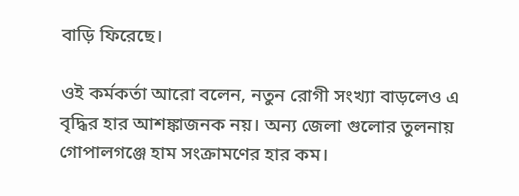বাড়ি ফিরেছে।

ওই কর্মকর্তা আরো বলেন, নতুন রোগী সংখ্যা বাড়লেও এ বৃদ্ধির হার আশঙ্কাজনক নয়। অন্য জেলা গুলোর তুলনায় গোপালগঞ্জে হাম সংক্রামণের হার কম।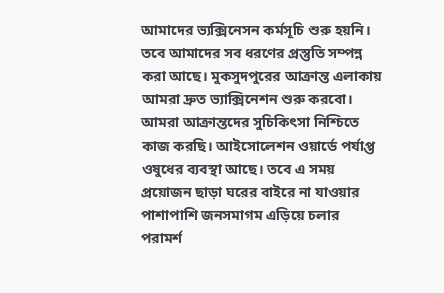আমাদের ভ্যক্সিনেসন কর্মসূচি শুরু হয়নি। তবে আমাদের সব ধরণের প্রস্তুতি সম্পন্ন করা আছে। মুকসুদপুরের আক্রান্ত এলাকায় আমরা দ্রুত ভ্যাক্সিনেশন শুরু করবো। আমরা আক্রান্তদের সুচিকিৎসা নিশ্চিতে কাজ করছি। আইসোলেশন ওয়ার্ডে পর্যাপ্ত ওষুধের ব্যবস্থা আছে। তবে এ সময় প্রয়োজন ছাড়া ঘরের বাইরে না যাওয়ার পাশাপাশি জনসমাগম এড়িয়ে চলার পরামর্শ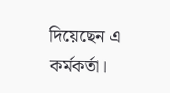দিয়েছেন এ কর্মকর্তা।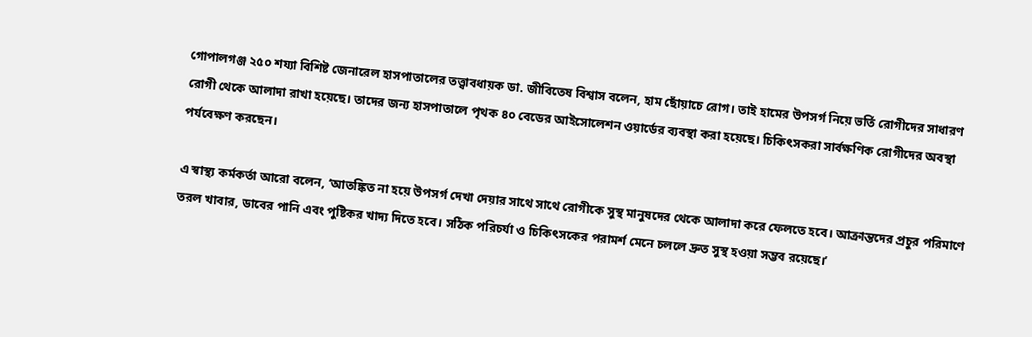গোপালগঞ্জ ২৫০ শয্যা বিশিষ্ট জেনারেল হাসপাতালের তত্ত্বাবধায়ক ডা. জীবিতেষ বিশ্বাস বলেন, হাম ছোঁয়াচে রোগ। তাই হামের উপসর্গ নিয়ে ভর্তি রোগীদের সাধারণ রোগী থেকে আলাদা রাখা হয়েছে। তাদের জন্য হাসপাতালে পৃথক ৪০ বেডের আইসোলেশন ওয়ার্ডের ব্যবস্থা করা হয়েছে। চিকিৎসকরা সার্বক্ষণিক রোগীদের অবস্থা পর্যবেক্ষণ করছেন।

এ স্বাস্থ্য কর্মকর্তা আরো বলেন, ‘আতঙ্কিত না হয়ে উপসর্গ দেখা দেয়ার সাথে সাথে রোগীকে সুস্থ মানুষদের থেকে আলাদা করে ফেলতে হবে। আক্রান্তদের প্রচুর পরিমাণে তরল খাবার, ডাবের পানি এবং পুষ্টিকর খাদ্য দিতে হবে। সঠিক পরিচর্যা ও চিকিৎসকের পরামর্শ মেনে চললে দ্রুত সুস্থ হওয়া সম্ভব রয়েছে।’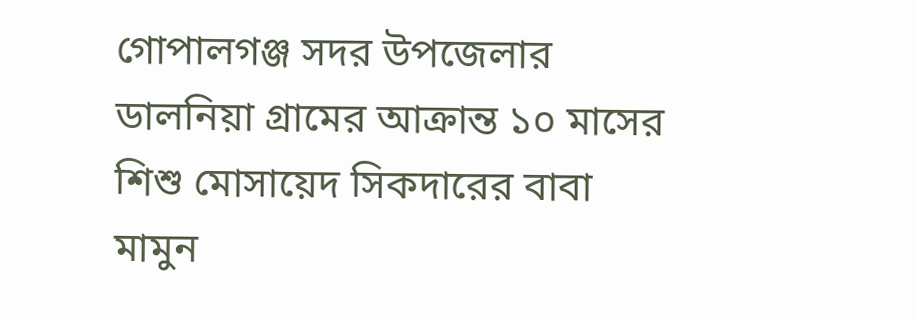গোপালগঞ্জ সদর উপজেলার ডালনিয়া গ্রামের আক্রান্ত ১০ মাসের শিশু মোসায়েদ সিকদারের বাবা মামুন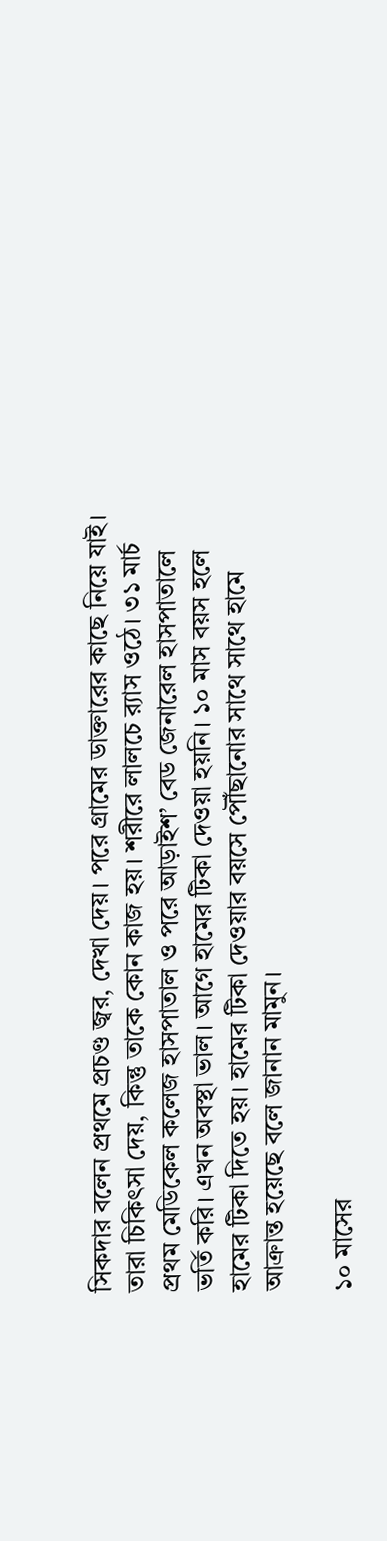সিকদার বলেন প্রথমে প্রচণ্ড জ্বর, দেখা দেয়। পরে গ্রামের ডাক্তারের কাছে নিয়ে যাই। তারা চিকিৎসা দেয়, কিন্তু তাকে কোন কাজ হয়। শরীরে লালচে র‌্যাস ওঠে। ৩১ মার্চ প্রথম মেডিকেল কলেজ হাসপাতাল ও পরে আড়াইশ’ বেড জেনারেল হাসপাতালে ভর্তি করি। এখন অবস্থা ভাল। আগে হামের টিকা দেওয়া হয়নি। ১০ মাস বয়স হলে হামের টিকা দিতে হয়। হামের টিকা দেওয়ার বয়সে পৌঁছানোর সাথে সাথে হামে আক্রান্ত হয়েছে বলে জানান মামুন।

১০ মাসের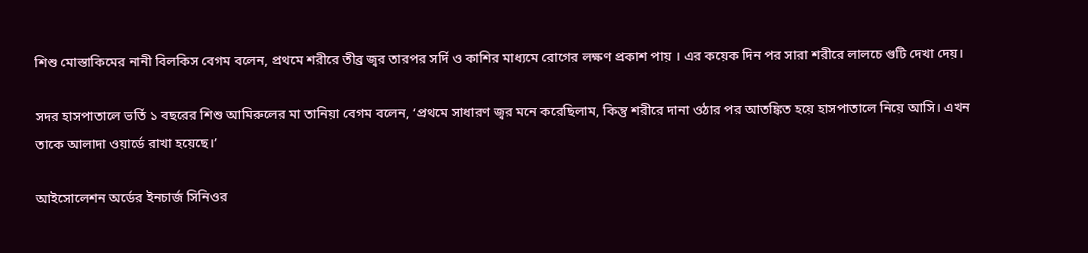শিশু মোস্তাকিমের নানী বিলকিস বেগম বলেন, প্রথমে শরীরে তীব্র জ্বর তারপর সর্দি ও কাশির মাধ্যমে রোগের লক্ষণ প্রকাশ পায় । এর কয়েক দিন পর সারা শরীরে লালচে গুটি দেখা দেয়।

সদর হাসপাতালে ভর্তি ১ বছরের শিশু আমিরুলের মা তানিয়া বেগম বলেন, ‘প্রথমে সাধারণ জ্বর মনে করেছিলাম, কিন্তু শরীরে দানা ওঠার পর আতঙ্কিত হয়ে হাসপাতালে নিয়ে আসি। এখন তাকে আলাদা ওয়ার্ডে রাখা হয়েছে।’

আইসোলেশন অর্ডের ইনচার্জ সিনিওর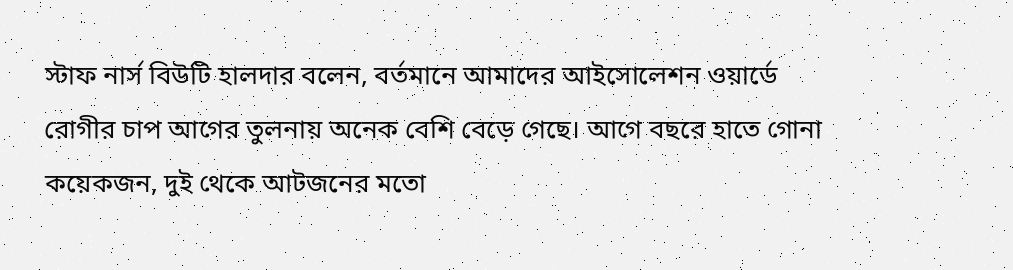স্টাফ নার্স বিউটি হালদার বলেন, বর্তমানে আমাদের আইসোলেশন ওয়ার্ডে রোগীর চাপ আগের তুলনায় অনেক বেশি বেড়ে গেছে। আগে বছরে হাতে গোনা কয়েকজন, দুই থেকে আটজনের মতো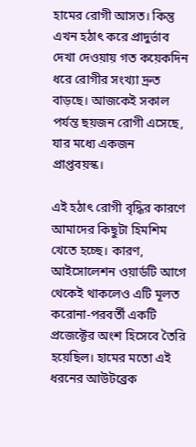হামের রোগী আসত। কিন্তু এখন হঠাৎ করে প্রাদুর্ভাব দেখা দেওয়ায় গত কয়েকদিন ধরে রোগীর সংখ্যা দ্রুত বাড়ছে। আজকেই সকাল পর্যন্ত ছয়জন রোগী এসেছে, যার মধ্যে একজন প্রাপ্তবয়স্ক।

এই হঠাৎ রোগী বৃদ্ধির কারণে আমাদের কিছুটা হিমশিম খেতে হচ্ছে। কারণ, আইসোলেশন ওয়ার্ডটি আগে থেকেই থাকলেও এটি মূলত করোনা-পরবর্তী একটি প্রজেক্টের অংশ হিসেবে তৈরি হয়েছিল। হামের মতো এই ধরনের আউটব্রেক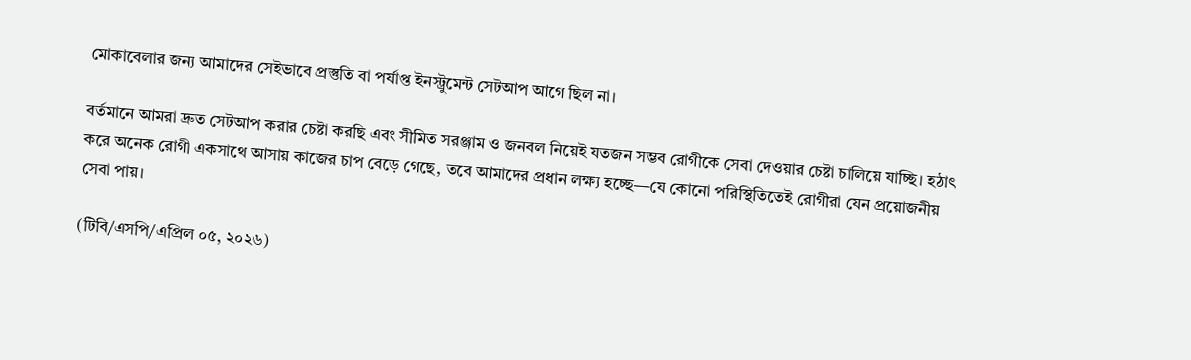মোকাবেলার জন্য আমাদের সেইভাবে প্রস্তুতি বা পর্যাপ্ত ইনস্ট্রুমেন্ট সেটআপ আগে ছিল না।

বর্তমানে আমরা দ্রুত সেটআপ করার চেষ্টা করছি এবং সীমিত সরঞ্জাম ও জনবল নিয়েই যতজন সম্ভব রোগীকে সেবা দেওয়ার চেষ্টা চালিয়ে যাচ্ছি। হঠাৎ করে অনেক রোগী একসাথে আসায় কাজের চাপ বেড়ে গেছে, তবে আমাদের প্রধান লক্ষ্য হচ্ছে—যে কোনো পরিস্থিতিতেই রোগীরা যেন প্রয়োজনীয় সেবা পায়।

(টিবি/এসপি/এপ্রিল ০৫, ২০২৬)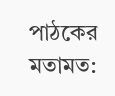পাঠকের মতামত: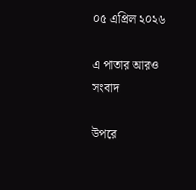০৫ এপ্রিল ২০২৬

এ পাতার আরও সংবাদ

উপরে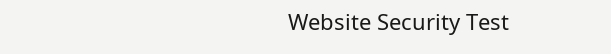Website Security Test